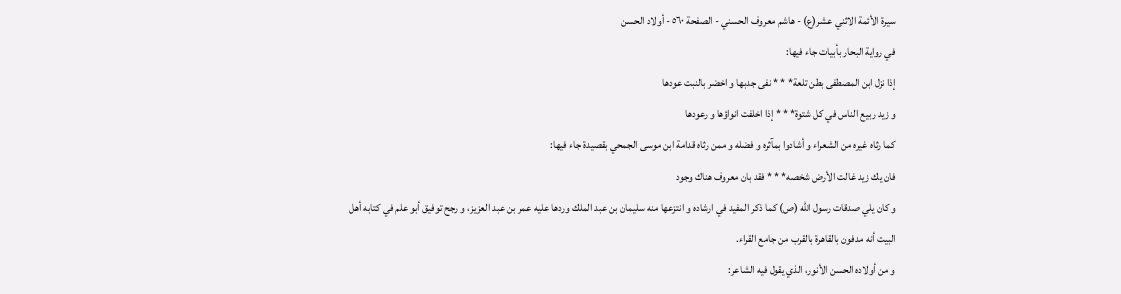سيرة الأئمة الاثني عشر(ع) - هاشم معروف الحسني - الصفحة ٥٦٠ - أولاد الحسن
في رواية البحار بأبيات جاء فيها:
إذا نزل ابن المصطفى بطن تلعة* * * نفى جدبها و اخضر بالنبت عودها
و زيد ربيع الناس في كل شتوة* * * إذا اخلفت انواؤها و رعودها
كما رثاه غيره من الشعراء و أشادوا بمآثره و فضله و ممن رثاه قدامة ابن موسى الجمحي بقصيدة جاء فيها:
فان يك زيد غالت الأرض شخصه* * * فقد بان معروف هناك وجود
و كان يلي صدقات رسول اللّه (ص) كما ذكر المفيد في ارشاده و انتزعها منه سليمان بن عبد الملك وردها عليه عمر بن عبد العزيز، و رجح توفيق أبو علم في كتابه أهل البيت أنه مدفون بالقاهرة بالقرب من جامع القراء.
و من أولاده الحسن الأنور، الذي يقول فيه الشاعر: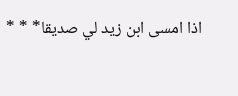اذا امسى ابن زيد لي صديقا* * *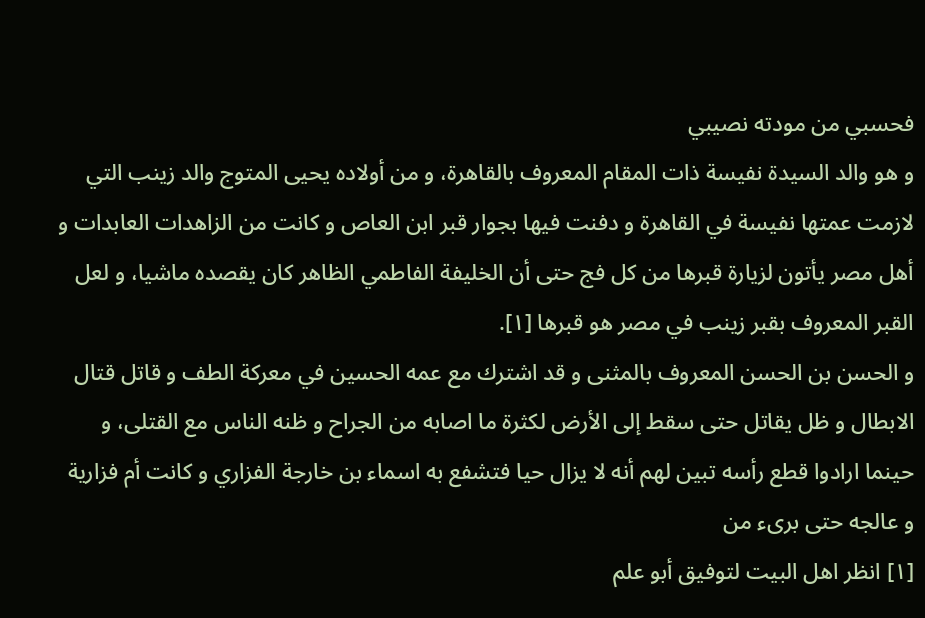فحسبي من مودته نصيبي
و هو والد السيدة نفيسة ذات المقام المعروف بالقاهرة، و من أولاده يحيى المتوج والد زينب التي لازمت عمتها نفيسة في القاهرة و دفنت فيها بجوار قبر ابن العاص و كانت من الزاهدات العابدات و أهل مصر يأتون لزيارة قبرها من كل فج حتى أن الخليفة الفاطمي الظاهر كان يقصده ماشيا، و لعل القبر المعروف بقبر زينب في مصر هو قبرها [١].
و الحسن بن الحسن المعروف بالمثنى و قد اشترك مع عمه الحسين في معركة الطف و قاتل قتال الابطال و ظل يقاتل حتى سقط إلى الأرض لكثرة ما اصابه من الجراح و ظنه الناس مع القتلى، و حينما ارادوا قطع رأسه تبين لهم أنه لا يزال حيا فتشفع به اسماء بن خارجة الفزاري و كانت أم فزارية و عالجه حتى برىء من
[١] انظر اهل البيت لتوفيق أبو علم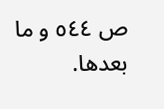ص ٥٤٤ و ما بعدها.